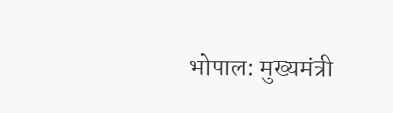भोपाल: मुख्यमंत्री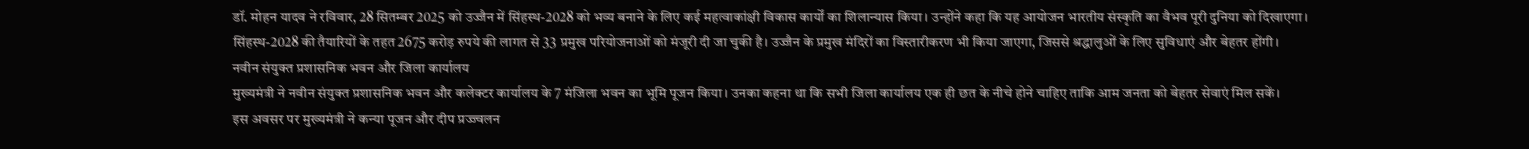डॉ. मोहन यादव ने रविवार, 28 सितम्बर 2025 को उज्जैन में सिंहस्थ-2028 को भव्य बनाने के लिए कई महत्वाकांक्षी विकास कार्यों का शिलान्यास किया। उन्होंने कहा कि यह आयोजन भारतीय संस्कृति का वैभव पूरी दुनिया को दिखाएगा।
सिंहस्थ-2028 की तैयारियों के तहत 2675 करोड़ रुपये की लागत से 33 प्रमुख परियोजनाओं को मंजूरी दी जा चुकी है। उज्जैन के प्रमुख मंदिरों का विस्तारीकरण भी किया जाएगा, जिससे श्रद्धालुओं के लिए सुविधाएं और बेहतर होंगी।
नवीन संयुक्त प्रशासनिक भवन और जिला कार्यालय
मुख्यमंत्री ने नवीन संयुक्त प्रशासनिक भवन और कलेक्टर कार्यालय के 7 मंजिला भवन का भूमि पूजन किया। उनका कहना था कि सभी जिला कार्यालय एक ही छत के नीचे होने चाहिए ताकि आम जनता को बेहतर सेवाएं मिल सकें।
इस अवसर पर मुख्यमंत्री ने कन्या पूजन और दीप प्रज्ज्वलन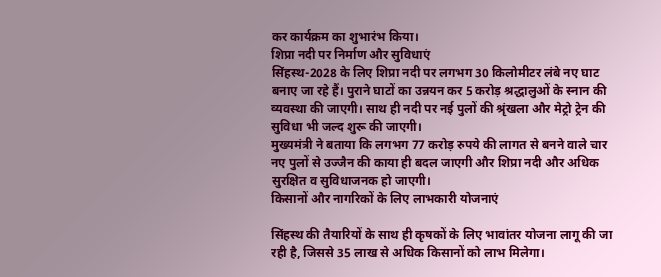कर कार्यक्रम का शुभारंभ किया।
शिप्रा नदी पर निर्माण और सुविधाएं
सिंहस्थ-2028 के लिए शिप्रा नदी पर लगभग 30 किलोमीटर लंबे नए घाट बनाए जा रहे हैं। पुराने घाटों का उन्नयन कर 5 करोड़ श्रद्धालुओं के स्नान की व्यवस्था की जाएगी। साथ ही नदी पर नई पुलों की श्रृंखला और मेट्रो ट्रेन की सुविधा भी जल्द शुरू की जाएगी।
मुख्यमंत्री ने बताया कि लगभग 77 करोड़ रुपये की लागत से बनने वाले चार नए पुलों से उज्जैन की काया ही बदल जाएगी और शिप्रा नदी और अधिक सुरक्षित व सुविधाजनक हो जाएगी।
किसानों और नागरिकों के लिए लाभकारी योजनाएं

सिंहस्थ की तैयारियों के साथ ही कृषकों के लिए भावांतर योजना लागू की जा रही है, जिससे 35 लाख से अधिक किसानों को लाभ मिलेगा।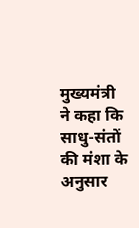मुख्यमंत्री ने कहा कि साधु-संतों की मंशा के अनुसार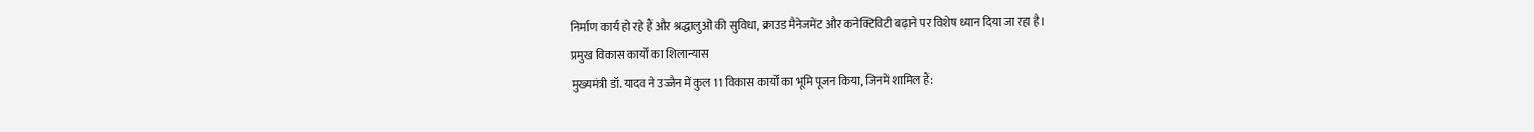निर्माण कार्य हो रहे हैं और श्रद्धालुओं की सुविधा, क्राउड मैनेजमेंट और कनेक्टिविटी बढ़ाने पर विशेष ध्यान दिया जा रहा है।
प्रमुख विकास कार्यों का शिलान्यास
मुख्यमंत्री डॉ. यादव ने उज्जैन में कुल 11 विकास कार्यों का भूमि पूजन किया, जिनमें शामिल हैं: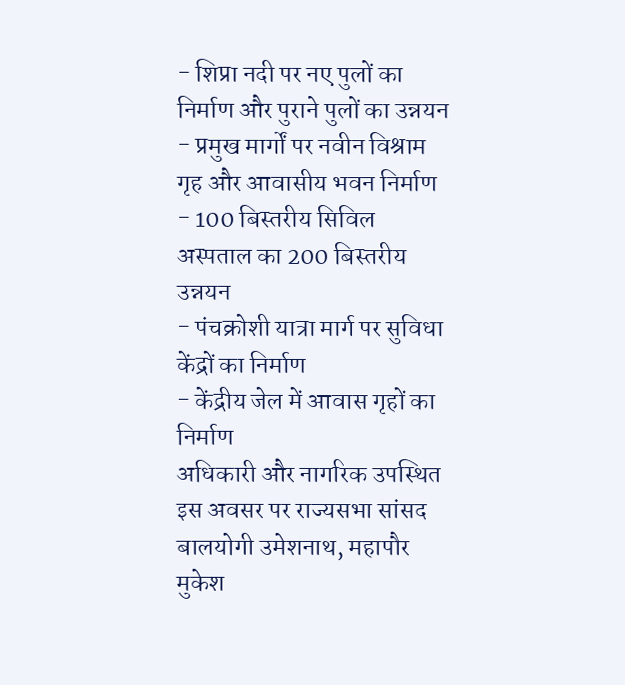- शिप्रा नदी पर नए पुलों का निर्माण और पुराने पुलों का उन्नयन
- प्रमुख मार्गों पर नवीन विश्राम गृह और आवासीय भवन निर्माण
- 100 बिस्तरीय सिविल अस्पताल का 200 बिस्तरीय उन्नयन
- पंचक्रोशी यात्रा मार्ग पर सुविधा केंद्रों का निर्माण
- केंद्रीय जेल में आवास गृहों का निर्माण
अधिकारी और नागरिक उपस्थित
इस अवसर पर राज्यसभा सांसद बालयोगी उमेशनाथ, महापौर मुकेश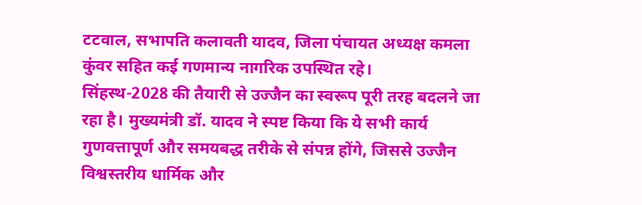टटवाल, सभापति कलावती यादव, जिला पंचायत अध्यक्ष कमला कुंवर सहित कई गणमान्य नागरिक उपस्थित रहे।
सिंहस्थ-2028 की तैयारी से उज्जैन का स्वरूप पूरी तरह बदलने जा रहा है। मुख्यमंत्री डॉ. यादव ने स्पष्ट किया कि ये सभी कार्य गुणवत्तापूर्ण और समयबद्ध तरीके से संपन्न होंगे, जिससे उज्जैन विश्वस्तरीय धार्मिक और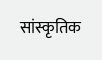सांस्कृतिक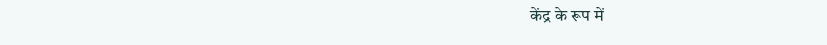केंद्र के रूप में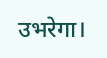उभरेगा।